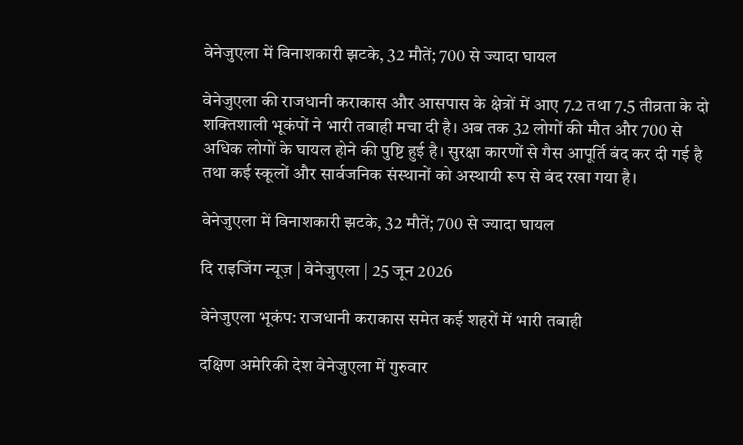वेनेजुएला में विनाशकारी झटके, 32 मौतें; 700 से ज्यादा घायल

वेनेजुएला की राजधानी कराकास और आसपास के क्षेत्रों में आए 7.2 तथा 7.5 तीव्रता के दो शक्तिशाली भूकंपों ने भारी तबाही मचा दी है। अब तक 32 लोगों की मौत और 700 से अधिक लोगों के घायल होने की पुष्टि हुई है। सुरक्षा कारणों से गैस आपूर्ति बंद कर दी गई है तथा कई स्कूलों और सार्वजनिक संस्थानों को अस्थायी रूप से बंद रखा गया है।

वेनेजुएला में विनाशकारी झटके, 32 मौतें; 700 से ज्यादा घायल

दि राइजिंग न्यूज़ | वेनेजुएला | 25 जून 2026

वेनेजुएला भूकंप: राजधानी कराकास समेत कई शहरों में भारी तबाही

दक्षिण अमेरिकी देश वेनेजुएला में गुरुवार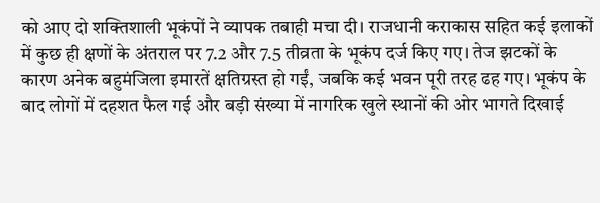को आए दो शक्तिशाली भूकंपों ने व्यापक तबाही मचा दी। राजधानी कराकास सहित कई इलाकों में कुछ ही क्षणों के अंतराल पर 7.2 और 7.5 तीव्रता के भूकंप दर्ज किए गए। तेज झटकों के कारण अनेक बहुमंजिला इमारतें क्षतिग्रस्त हो गईं, जबकि कई भवन पूरी तरह ढह गए। भूकंप के बाद लोगों में दहशत फैल गई और बड़ी संख्या में नागरिक खुले स्थानों की ओर भागते दिखाई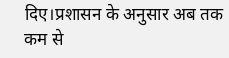दिए।प्रशासन के अनुसार अब तक कम से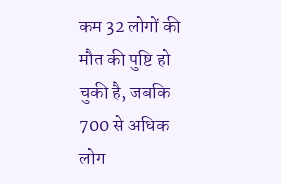कम 32 लोगों की मौत की पुष्टि हो चुकी है, जबकि 700 से अधिक लोग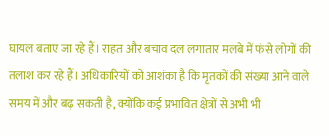घायल बताए जा रहे हैं। राहत और बचाव दल लगातार मलबे में फंसे लोगों की तलाश कर रहे हैं। अधिकारियों को आशंका है कि मृतकों की संख्या आने वाले समय में और बढ़ सकती है, क्योंकि कई प्रभावित क्षेत्रों से अभी भी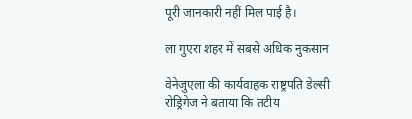पूरी जानकारी नहीं मिल पाई है।

ला गुएरा शहर में सबसे अधिक नुकसान

वेनेजुएला की कार्यवाहक राष्ट्रपति डेल्सी रोड्रिगेज ने बताया कि तटीय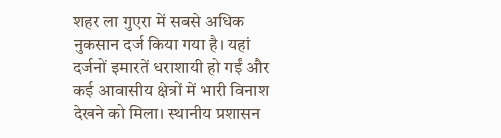शहर ला गुएरा में सबसे अधिक नुकसान दर्ज किया गया है। यहां दर्जनों इमारतें धराशायी हो गईं और कई आवासीय क्षेत्रों में भारी विनाश देखने को मिला। स्थानीय प्रशासन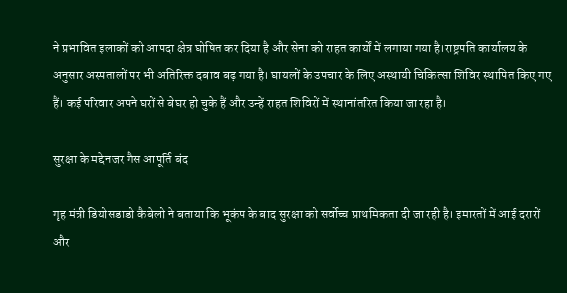ने प्रभावित इलाकों को आपदा क्षेत्र घोषित कर दिया है और सेना को राहत कार्यों में लगाया गया है।राष्ट्रपति कार्यालय के अनुसार अस्पतालों पर भी अतिरिक्त दबाव बढ़ गया है। घायलों के उपचार के लिए अस्थायी चिकित्सा शिविर स्थापित किए गए हैं। कई परिवार अपने घरों से बेघर हो चुके हैं और उन्हें राहत शिविरों में स्थानांतरित किया जा रहा है।

सुरक्षा के मद्देनजर गैस आपूर्ति बंद

गृह मंत्री डियोसडाडो कैबेलो ने बताया कि भूकंप के बाद सुरक्षा को सर्वोच्च प्राथमिकता दी जा रही है। इमारतों में आई दरारों और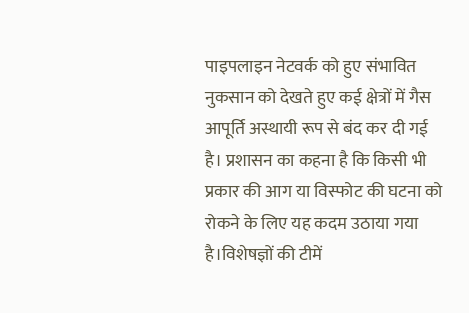पाइपलाइन नेटवर्क को हुए संभावित नुकसान को देखते हुए कई क्षेत्रों में गैस आपूर्ति अस्थायी रूप से बंद कर दी गई है। प्रशासन का कहना है कि किसी भी प्रकार की आग या विस्फोट की घटना को रोकने के लिए यह कदम उठाया गया है।विशेषज्ञों की टीमें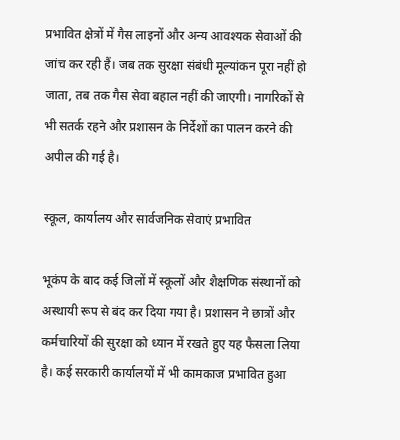प्रभावित क्षेत्रों में गैस लाइनों और अन्य आवश्यक सेवाओं की जांच कर रही हैं। जब तक सुरक्षा संबंधी मूल्यांकन पूरा नहीं हो जाता, तब तक गैस सेवा बहाल नहीं की जाएगी। नागरिकों से भी सतर्क रहने और प्रशासन के निर्देशों का पालन करने की अपील की गई है।

स्कूल, कार्यालय और सार्वजनिक सेवाएं प्रभावित

भूकंप के बाद कई जिलों में स्कूलों और शैक्षणिक संस्थानों को अस्थायी रूप से बंद कर दिया गया है। प्रशासन ने छात्रों और कर्मचारियों की सुरक्षा को ध्यान में रखते हुए यह फैसला लिया है। कई सरकारी कार्यालयों में भी कामकाज प्रभावित हुआ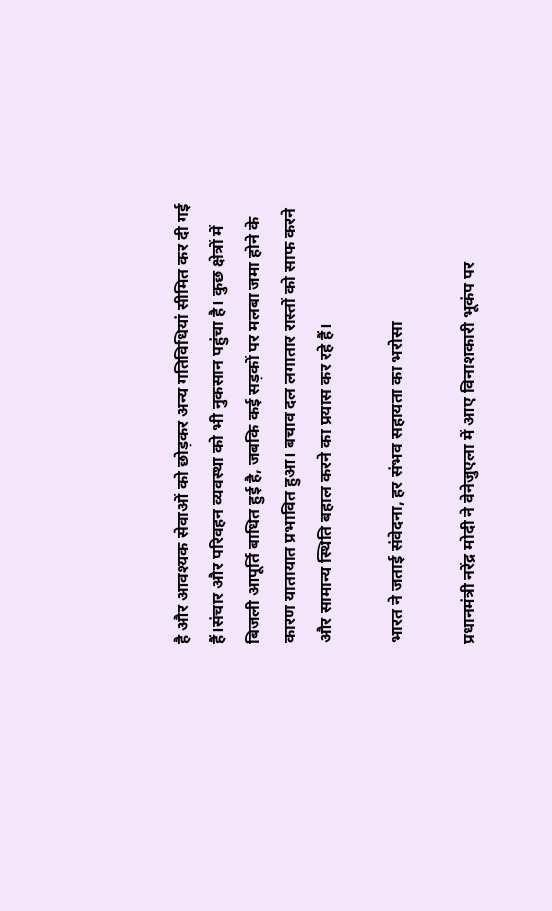है और आवश्यक सेवाओं को छोड़कर अन्य गतिविधियां सीमित कर दी गई हैं।संचार और परिवहन व्यवस्था को भी नुकसान पहुंचा है। कुछ क्षेत्रों में बिजली आपूर्ति बाधित हुई है, जबकि कई सड़कों पर मलबा जमा होने के कारण यातायात प्रभावित हुआ। बचाव दल लगातार रास्तों को साफ करने और सामान्य स्थिति बहाल करने का प्रयास कर रहे हैं।

भारत ने जताई संवेदना, हर संभव सहायता का भरोसा

प्रधानमंत्री नरेंद्र मोदी ने वेनेजुएला में आए विनाशकारी भूकंप पर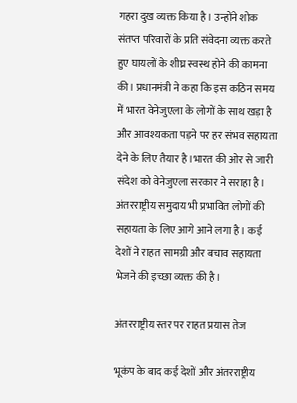गहरा दुख व्यक्त किया है। उन्होंने शोक संतप्त परिवारों के प्रति संवेदना व्यक्त करते हुए घायलों के शीघ्र स्वस्थ होने की कामना की। प्रधानमंत्री ने कहा कि इस कठिन समय में भारत वेनेजुएला के लोगों के साथ खड़ा है और आवश्यकता पड़ने पर हर संभव सहायता देने के लिए तैयार है।भारत की ओर से जारी संदेश को वेनेजुएला सरकार ने सराहा है। अंतरराष्ट्रीय समुदाय भी प्रभावित लोगों की सहायता के लिए आगे आने लगा है। कई देशों ने राहत सामग्री और बचाव सहायता भेजने की इच्छा व्यक्त की है।

अंतरराष्ट्रीय स्तर पर राहत प्रयास तेज

भूकंप के बाद कई देशों और अंतरराष्ट्रीय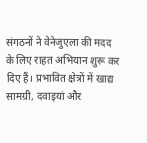संगठनों ने वेनेजुएला की मदद के लिए राहत अभियान शुरू कर दिए हैं। प्रभावित क्षेत्रों में खाद्य सामग्री, दवाइयां और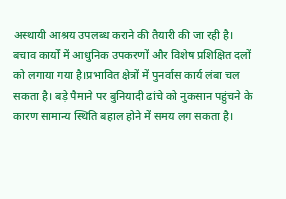अस्थायी आश्रय उपलब्ध कराने की तैयारी की जा रही है। बचाव कार्यों में आधुनिक उपकरणों और विशेष प्रशिक्षित दलों को लगाया गया है।प्रभावित क्षेत्रों में पुनर्वास कार्य लंबा चल सकता है। बड़े पैमाने पर बुनियादी ढांचे को नुकसान पहुंचने के कारण सामान्य स्थिति बहाल होने में समय लग सकता है।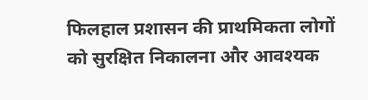फिलहाल प्रशासन की प्राथमिकता लोगों को सुरक्षित निकालना और आवश्यक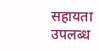सहायता उपलब्ध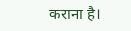कराना है।